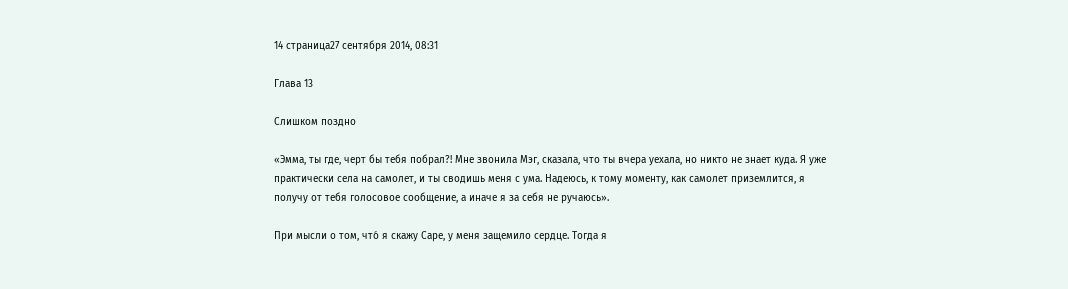14 страница27 сентября 2014, 08:31

Глава 13

Слишком поздно

«Эмма, ты где, черт бы тебя побрал?! Мне звонила Мэг, сказала, что ты вчера уехала, но никто не знает куда. Я уже практически села на самолет, и ты сводишь меня с ума. Надеюсь, к тому моменту, как самолет приземлится, я получу от тебя голосовое сообщение, а иначе я за себя не ручаюсь».

При мысли о том, что́ я скажу Саре, у меня защемило сердце. Тогда я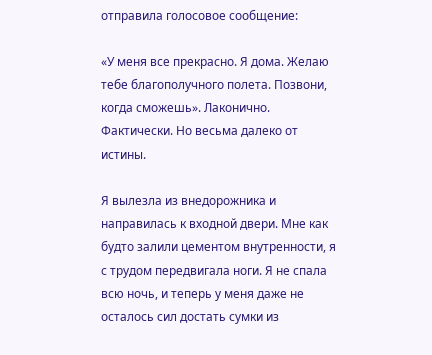отправила голосовое сообщение:

«У меня все прекрасно. Я дома. Желаю тебе благополучного полета. Позвони, когда сможешь». Лаконично. Фактически. Но весьма далеко от истины.

Я вылезла из внедорожника и направилась к входной двери. Мне как будто залили цементом внутренности, я с трудом передвигала ноги. Я не спала всю ночь, и теперь у меня даже не осталось сил достать сумки из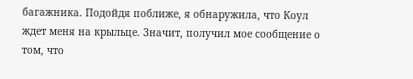багажника. Подойдя поближе, я обнаружила, что Коул ждет меня на крыльце. Значит, получил мое сообщение о том, что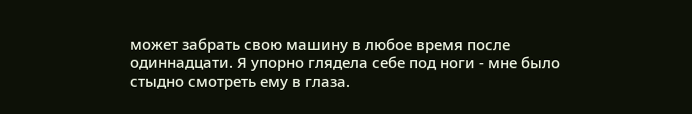может забрать свою машину в любое время после одиннадцати. Я упорно глядела себе под ноги - мне было стыдно смотреть ему в глаза.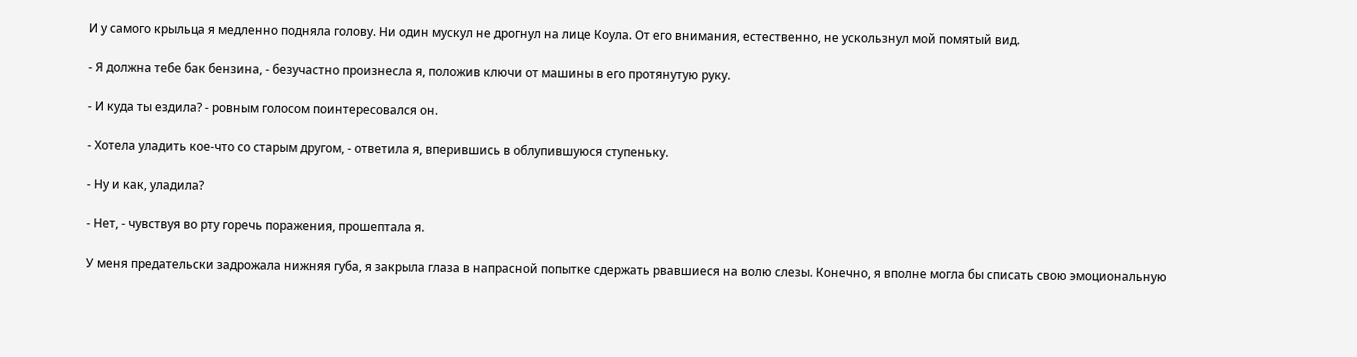И у самого крыльца я медленно подняла голову. Ни один мускул не дрогнул на лице Коула. От его внимания, естественно, не ускользнул мой помятый вид.

- Я должна тебе бак бензина, - безучастно произнесла я, положив ключи от машины в его протянутую руку.

- И куда ты ездила? - ровным голосом поинтересовался он.

- Хотела уладить кое-что со старым другом, - ответила я, вперившись в облупившуюся ступеньку.

- Ну и как, уладила?

- Нет, - чувствуя во рту горечь поражения, прошептала я.

У меня предательски задрожала нижняя губа, я закрыла глаза в напрасной попытке сдержать рвавшиеся на волю слезы. Конечно, я вполне могла бы списать свою эмоциональную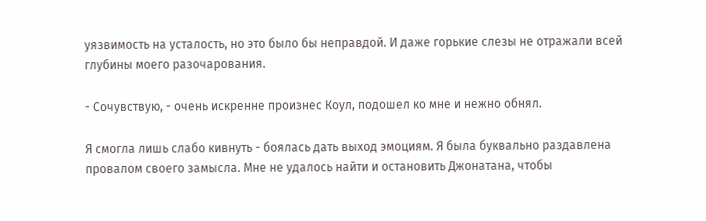уязвимость на усталость, но это было бы неправдой. И даже горькие слезы не отражали всей глубины моего разочарования.

- Сочувствую, - очень искренне произнес Коул, подошел ко мне и нежно обнял.

Я смогла лишь слабо кивнуть - боялась дать выход эмоциям. Я была буквально раздавлена провалом своего замысла. Мне не удалось найти и остановить Джонатана, чтобы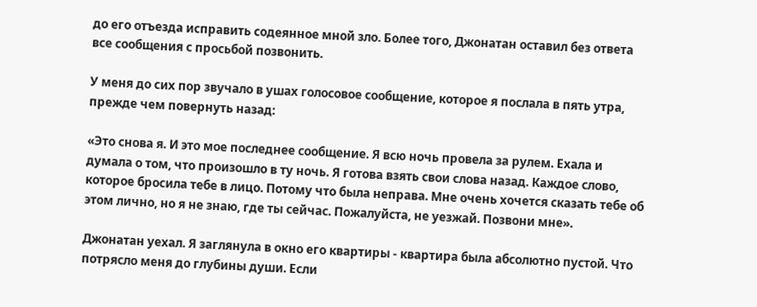до его отъезда исправить содеянное мной зло. Более того, Джонатан оставил без ответа все сообщения с просьбой позвонить.

У меня до сих пор звучало в ушах голосовое сообщение, которое я послала в пять утра, прежде чем повернуть назад:

«Это снова я. И это мое последнее сообщение. Я всю ночь провела за рулем. Ехала и думала о том, что произошло в ту ночь. Я готова взять свои слова назад. Каждое слово, которое бросила тебе в лицо. Потому что была неправа. Мне очень хочется сказать тебе об этом лично, но я не знаю, где ты сейчас. Пожалуйста, не уезжай. Позвони мне».

Джонатан уехал. Я заглянула в окно его квартиры - квартира была абсолютно пустой. Что потрясло меня до глубины души. Если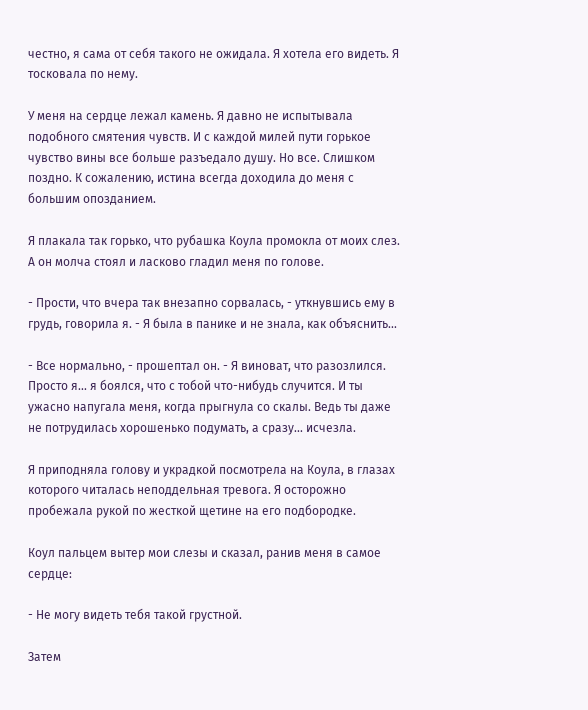честно, я сама от себя такого не ожидала. Я хотела его видеть. Я тосковала по нему.

У меня на сердце лежал камень. Я давно не испытывала подобного смятения чувств. И с каждой милей пути горькое чувство вины все больше разъедало душу. Но все. Слишком поздно. К сожалению, истина всегда доходила до меня с большим опозданием.

Я плакала так горько, что рубашка Коула промокла от моих слез. А он молча стоял и ласково гладил меня по голове.

- Прости, что вчера так внезапно сорвалась, - уткнувшись ему в грудь, говорила я. - Я была в панике и не знала, как объяснить...

- Все нормально, - прошептал он. - Я виноват, что разозлился. Просто я... я боялся, что с тобой что-нибудь случится. И ты ужасно напугала меня, когда прыгнула со скалы. Ведь ты даже не потрудилась хорошенько подумать, а сразу... исчезла.

Я приподняла голову и украдкой посмотрела на Коула, в глазах которого читалась неподдельная тревога. Я осторожно пробежала рукой по жесткой щетине на его подбородке.

Коул пальцем вытер мои слезы и сказал, ранив меня в самое сердце:

- Не могу видеть тебя такой грустной.

Затем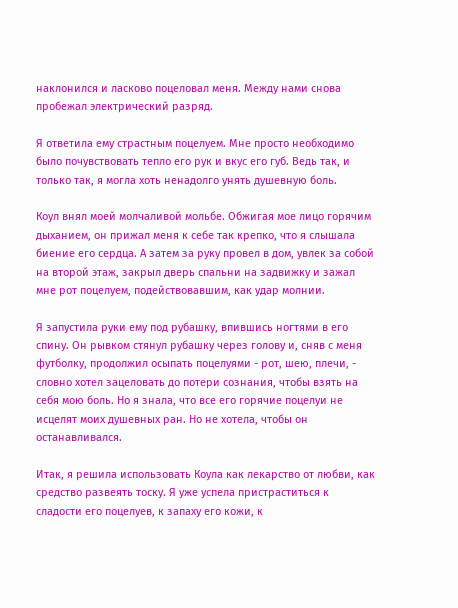наклонился и ласково поцеловал меня. Между нами снова пробежал электрический разряд.

Я ответила ему страстным поцелуем. Мне просто необходимо было почувствовать тепло его рук и вкус его губ. Ведь так, и только так, я могла хоть ненадолго унять душевную боль.

Коул внял моей молчаливой мольбе. Обжигая мое лицо горячим дыханием, он прижал меня к себе так крепко, что я слышала биение его сердца. А затем за руку провел в дом, увлек за собой на второй этаж, закрыл дверь спальни на задвижку и зажал мне рот поцелуем, подействовавшим, как удар молнии.

Я запустила руки ему под рубашку, впившись ногтями в его спину. Он рывком стянул рубашку через голову и, сняв с меня футболку, продолжил осыпать поцелуями - рот, шею, плечи, - словно хотел зацеловать до потери сознания, чтобы взять на себя мою боль. Но я знала, что все его горячие поцелуи не исцелят моих душевных ран. Но не хотела, чтобы он останавливался.

Итак, я решила использовать Коула как лекарство от любви, как средство развеять тоску. Я уже успела пристраститься к сладости его поцелуев, к запаху его кожи, к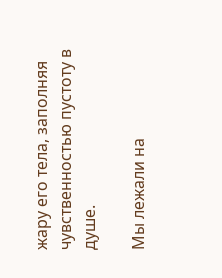жару его тела, заполняя чувственностью пустоту в душе.

Мы лежали на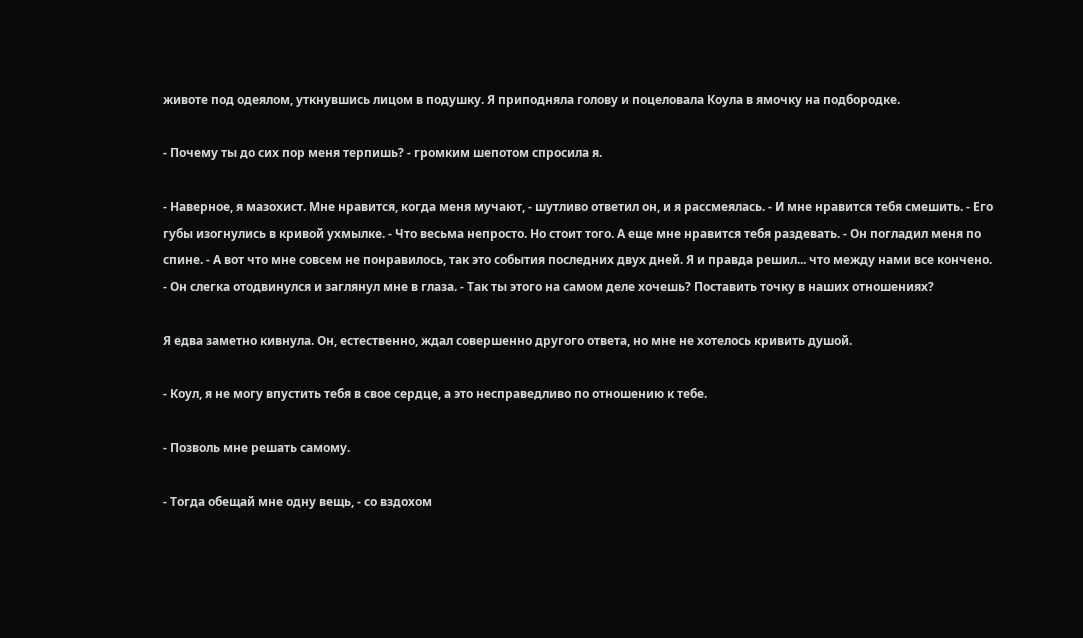животе под одеялом, уткнувшись лицом в подушку. Я приподняла голову и поцеловала Коула в ямочку на подбородке.

- Почему ты до сих пор меня терпишь? - громким шепотом спросила я.

- Наверное, я мазохист. Мне нравится, когда меня мучают, - шутливо ответил он, и я рассмеялась. - И мне нравится тебя смешить. - Его губы изогнулись в кривой ухмылке. - Что весьма непросто. Но стоит того. А еще мне нравится тебя раздевать. - Он погладил меня по спине. - А вот что мне совсем не понравилось, так это события последних двух дней. Я и правда решил... что между нами все кончено. - Он слегка отодвинулся и заглянул мне в глаза. - Так ты этого на самом деле хочешь? Поставить точку в наших отношениях?

Я едва заметно кивнула. Он, естественно, ждал совершенно другого ответа, но мне не хотелось кривить душой.

- Коул, я не могу впустить тебя в свое сердце, а это несправедливо по отношению к тебе.

- Позволь мне решать самому.

- Тогда обещай мне одну вещь, - со вздохом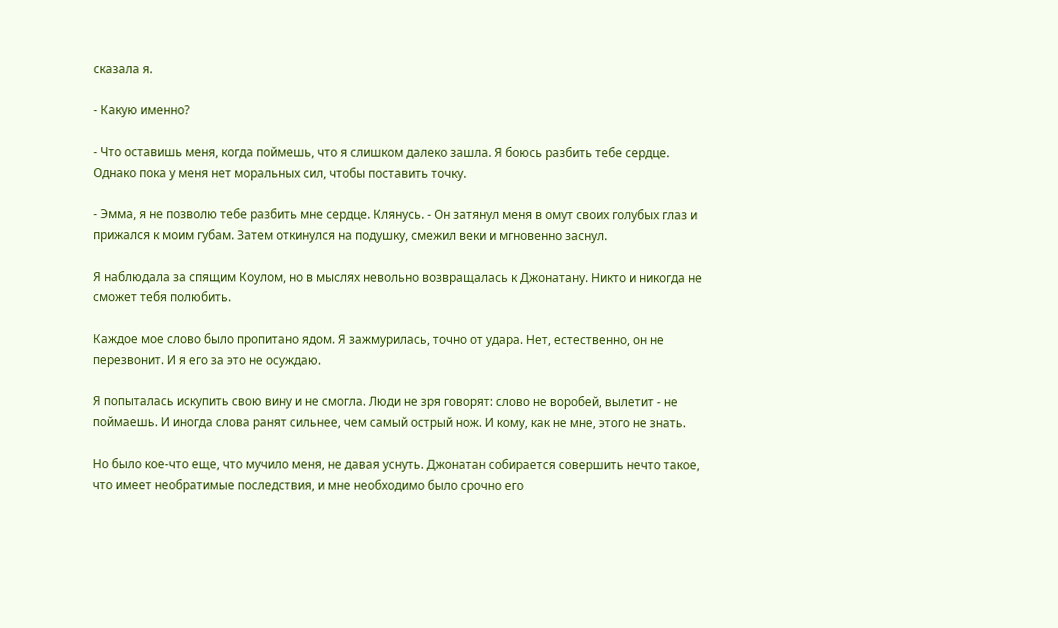сказала я.

- Какую именно?

- Что оставишь меня, когда поймешь, что я слишком далеко зашла. Я боюсь разбить тебе сердце. Однако пока у меня нет моральных сил, чтобы поставить точку.

- Эмма, я не позволю тебе разбить мне сердце. Клянусь. - Он затянул меня в омут своих голубых глаз и прижался к моим губам. Затем откинулся на подушку, смежил веки и мгновенно заснул.

Я наблюдала за спящим Коулом, но в мыслях невольно возвращалась к Джонатану. Никто и никогда не сможет тебя полюбить.

Каждое мое слово было пропитано ядом. Я зажмурилась, точно от удара. Нет, естественно, он не перезвонит. И я его за это не осуждаю.

Я попыталась искупить свою вину и не смогла. Люди не зря говорят: слово не воробей, вылетит - не поймаешь. И иногда слова ранят сильнее, чем самый острый нож. И кому, как не мне, этого не знать.

Но было кое-что еще, что мучило меня, не давая уснуть. Джонатан собирается совершить нечто такое, что имеет необратимые последствия, и мне необходимо было срочно его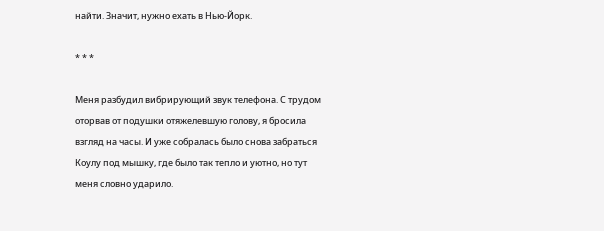найти. Значит, нужно ехать в Нью-Йорк.

* * *

Меня разбудил вибрирующий звук телефона. С трудом оторвав от подушки отяжелевшую голову, я бросила взгляд на часы. И уже собралась было снова забраться Коулу под мышку, где было так тепло и уютно, но тут меня словно ударило.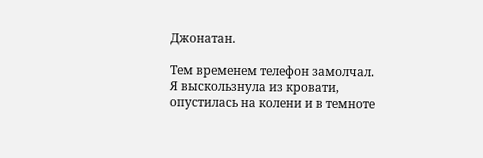Джонатан.

Тем временем телефон замолчал. Я выскользнула из кровати, опустилась на колени и в темноте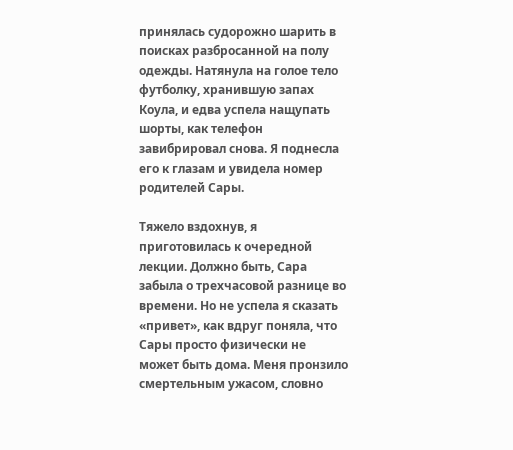принялась судорожно шарить в поисках разбросанной на полу одежды. Натянула на голое тело футболку, хранившую запах Коула, и едва успела нащупать шорты, как телефон завибрировал снова. Я поднесла его к глазам и увидела номер родителей Сары.

Тяжело вздохнув, я приготовилась к очередной лекции. Должно быть, Сара забыла о трехчасовой разнице во времени. Но не успела я сказать «привет», как вдруг поняла, что Сары просто физически не может быть дома. Меня пронзило смертельным ужасом, словно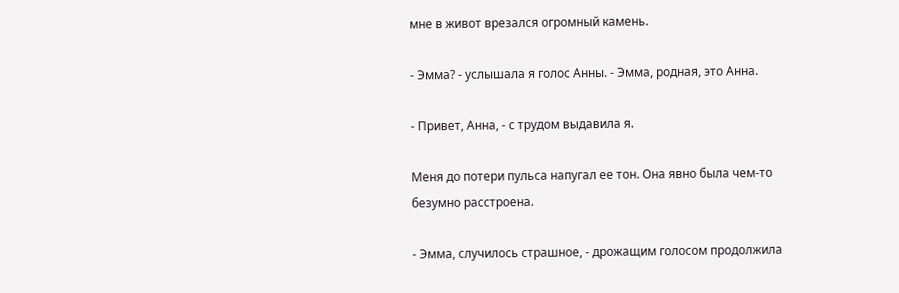мне в живот врезался огромный камень.

- Эмма? - услышала я голос Анны. - Эмма, родная, это Анна.

- Привет, Анна, - с трудом выдавила я.

Меня до потери пульса напугал ее тон. Она явно была чем-то безумно расстроена.

- Эмма, случилось страшное, - дрожащим голосом продолжила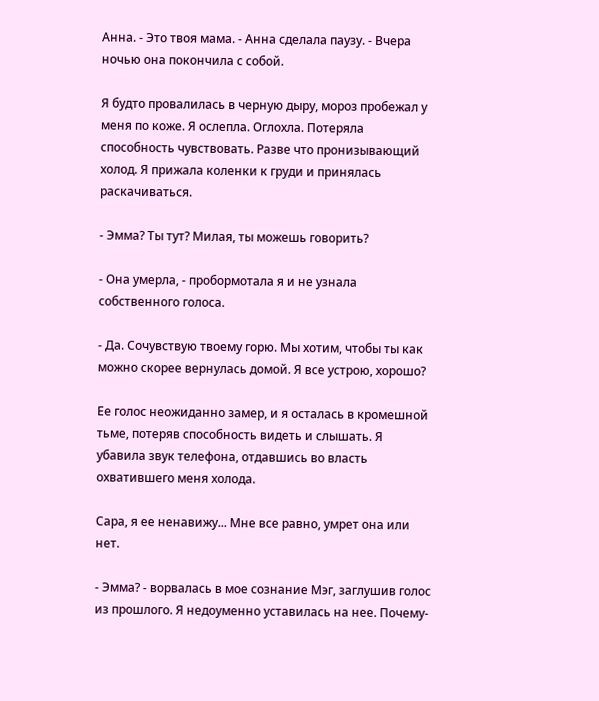Анна. - Это твоя мама. - Анна сделала паузу. - Вчера ночью она покончила с собой.

Я будто провалилась в черную дыру, мороз пробежал у меня по коже. Я ослепла. Оглохла. Потеряла способность чувствовать. Разве что пронизывающий холод. Я прижала коленки к груди и принялась раскачиваться.

- Эмма? Ты тут? Милая, ты можешь говорить?

- Она умерла, - пробормотала я и не узнала собственного голоса.

- Да. Сочувствую твоему горю. Мы хотим, чтобы ты как можно скорее вернулась домой. Я все устрою, хорошо?

Ее голос неожиданно замер, и я осталась в кромешной тьме, потеряв способность видеть и слышать. Я убавила звук телефона, отдавшись во власть охватившего меня холода.

Сара, я ее ненавижу... Мне все равно, умрет она или нет.

- Эмма? - ворвалась в мое сознание Мэг, заглушив голос из прошлого. Я недоуменно уставилась на нее. Почему-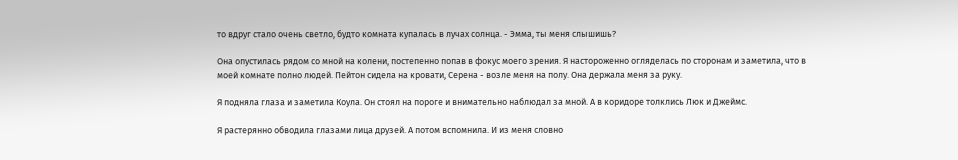то вдруг стало очень светло, будто комната купалась в лучах солнца. - Эмма, ты меня слышишь?

Она опустилась рядом со мной на колени, постепенно попав в фокус моего зрения. Я настороженно огляделась по сторонам и заметила, что в моей комнате полно людей. Пейтон сидела на кровати, Серена - возле меня на полу. Она держала меня за руку.

Я подняла глаза и заметила Коула. Он стоял на пороге и внимательно наблюдал за мной. А в коридоре толклись Люк и Джеймс.

Я растерянно обводила глазами лица друзей. А потом вспомнила. И из меня словно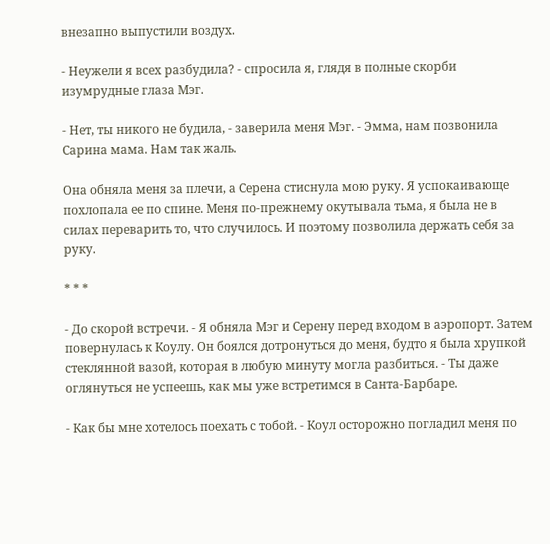внезапно выпустили воздух.

- Неужели я всех разбудила? - спросила я, глядя в полные скорби изумрудные глаза Мэг.

- Нет, ты никого не будила, - заверила меня Мэг. - Эмма, нам позвонила Сарина мама. Нам так жаль.

Она обняла меня за плечи, а Серена стиснула мою руку. Я успокаивающе похлопала ее по спине. Меня по-прежнему окутывала тьма, я была не в силах переварить то, что случилось. И поэтому позволила держать себя за руку.

* * *

- До скорой встречи. - Я обняла Мэг и Серену перед входом в аэропорт. Затем повернулась к Коулу. Он боялся дотронуться до меня, будто я была хрупкой стеклянной вазой, которая в любую минуту могла разбиться. - Ты даже оглянуться не успеешь, как мы уже встретимся в Санта-Барбаре.

- Как бы мне хотелось поехать с тобой. - Коул осторожно погладил меня по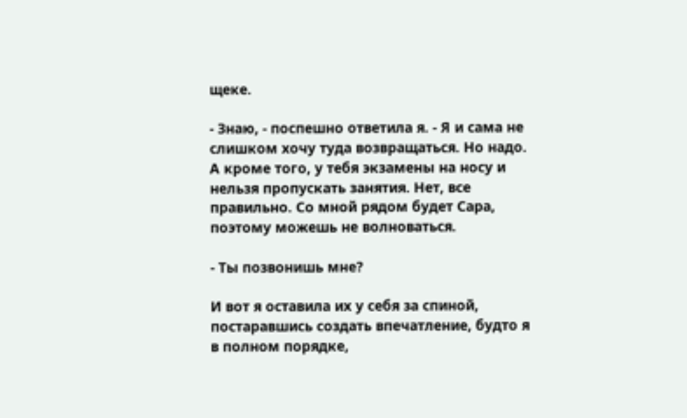щеке.

- Знаю, - поспешно ответила я. - Я и сама не слишком хочу туда возвращаться. Но надо. А кроме того, у тебя экзамены на носу и нельзя пропускать занятия. Нет, все правильно. Со мной рядом будет Сара, поэтому можешь не волноваться.

- Ты позвонишь мне?

И вот я оставила их у себя за спиной, постаравшись создать впечатление, будто я в полном порядке,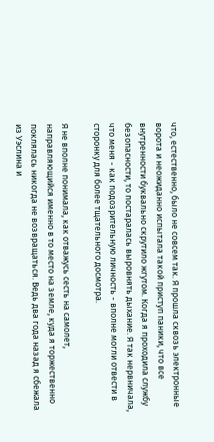что, естественно, было не совсем так. Я прошла сквозь электронные ворота и неожиданно испытала такой приступ паники, что все внутренности буквально скрутило жгутом. Когда я проходила службу безопасности, то постаралась выровнять дыхание. Я так нервничала, что меня - как подозрительную личность - вполне могли отвести в сторонку для более тщательного досмотра.

Я не вполне понимала, как отважусь сесть на самолет, направляющийся именно в то место на земле, куда я торжественно поклялась никогда не возвращаться. Ведь два года назад я сбежала из Уэслина и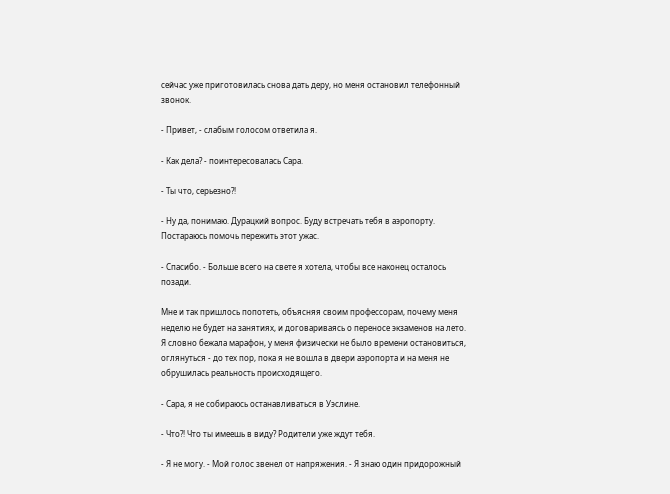сейчас уже приготовилась снова дать деру, но меня остановил телефонный звонок.

- Привет, - слабым голосом ответила я.

- Как дела? - поинтересовалась Сара.

- Ты что, серьезно?!

- Ну да, понимаю. Дурацкий вопрос. Буду встречать тебя в аэропорту. Постараюсь помочь пережить этот ужас.

- Спасибо. - Больше всего на свете я хотела, чтобы все наконец осталось позади.

Мне и так пришлось попотеть, объясняя своим профессорам, почему меня неделю не будет на занятиях, и договариваясь о переносе экзаменов на лето. Я словно бежала марафон, у меня физически не было времени остановиться, оглянуться - до тех пор, пока я не вошла в двери аэропорта и на меня не обрушилась реальность происходящего.

- Сара, я не собираюсь останавливаться в Уэслине.

- Что?! Что ты имеешь в виду? Родители уже ждут тебя.

- Я не могу. - Мой голос звенел от напряжения. - Я знаю один придорожный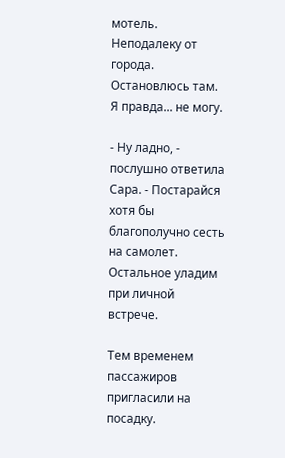мотель. Неподалеку от города. Остановлюсь там. Я правда... не могу.

- Ну ладно, - послушно ответила Сара. - Постарайся хотя бы благополучно сесть на самолет. Остальное уладим при личной встрече.

Тем временем пассажиров пригласили на посадку.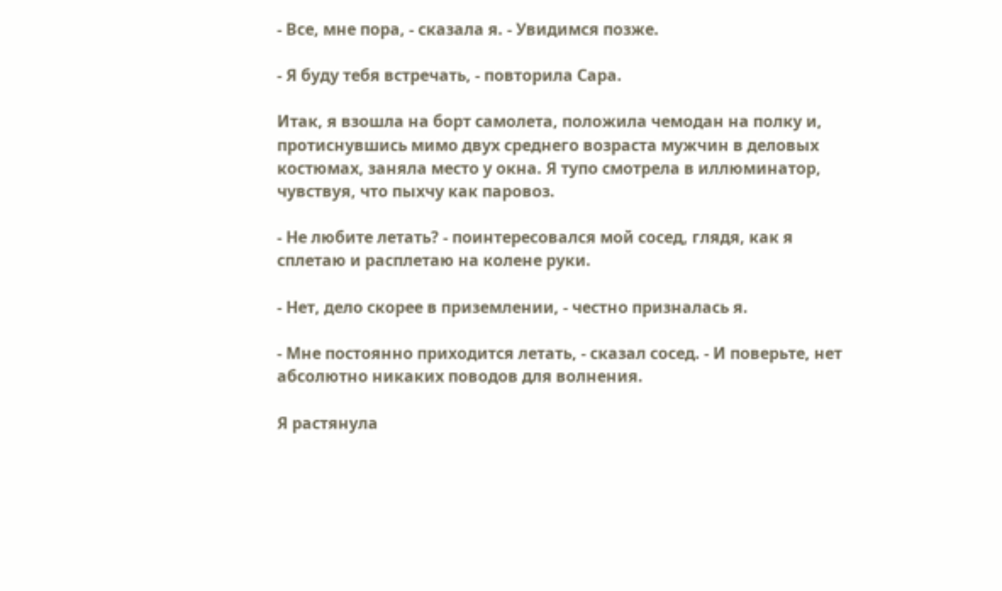- Все, мне пора, - сказала я. - Увидимся позже.

- Я буду тебя встречать, - повторила Сара.

Итак, я взошла на борт самолета, положила чемодан на полку и, протиснувшись мимо двух среднего возраста мужчин в деловых костюмах, заняла место у окна. Я тупо смотрела в иллюминатор, чувствуя, что пыхчу как паровоз.

- Не любите летать? - поинтересовался мой сосед, глядя, как я сплетаю и расплетаю на колене руки.

- Нет, дело скорее в приземлении, - честно призналась я.

- Мне постоянно приходится летать, - сказал сосед. - И поверьте, нет абсолютно никаких поводов для волнения.

Я растянула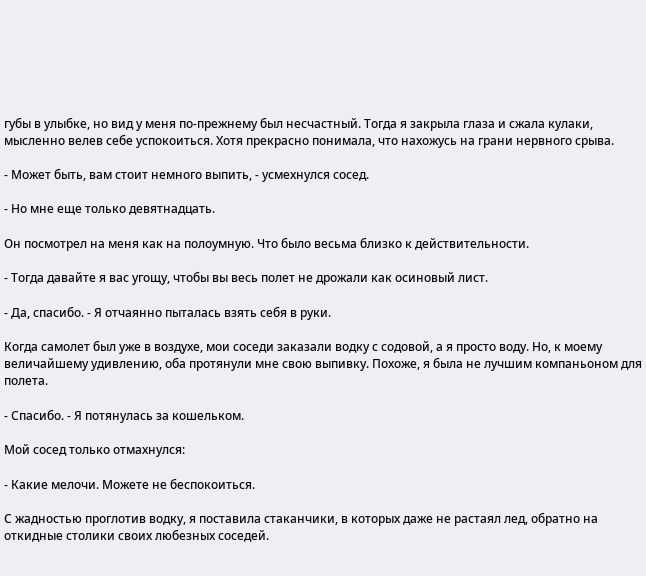губы в улыбке, но вид у меня по-прежнему был несчастный. Тогда я закрыла глаза и сжала кулаки, мысленно велев себе успокоиться. Хотя прекрасно понимала, что нахожусь на грани нервного срыва.

- Может быть, вам стоит немного выпить, - усмехнулся сосед.

- Но мне еще только девятнадцать.

Он посмотрел на меня как на полоумную. Что было весьма близко к действительности.

- Тогда давайте я вас угощу, чтобы вы весь полет не дрожали как осиновый лист.

- Да, спасибо. - Я отчаянно пыталась взять себя в руки.

Когда самолет был уже в воздухе, мои соседи заказали водку с содовой, а я просто воду. Но, к моему величайшему удивлению, оба протянули мне свою выпивку. Похоже, я была не лучшим компаньоном для полета.

- Спасибо. - Я потянулась за кошельком.

Мой сосед только отмахнулся:

- Какие мелочи. Можете не беспокоиться.

С жадностью проглотив водку, я поставила стаканчики, в которых даже не растаял лед, обратно на откидные столики своих любезных соседей.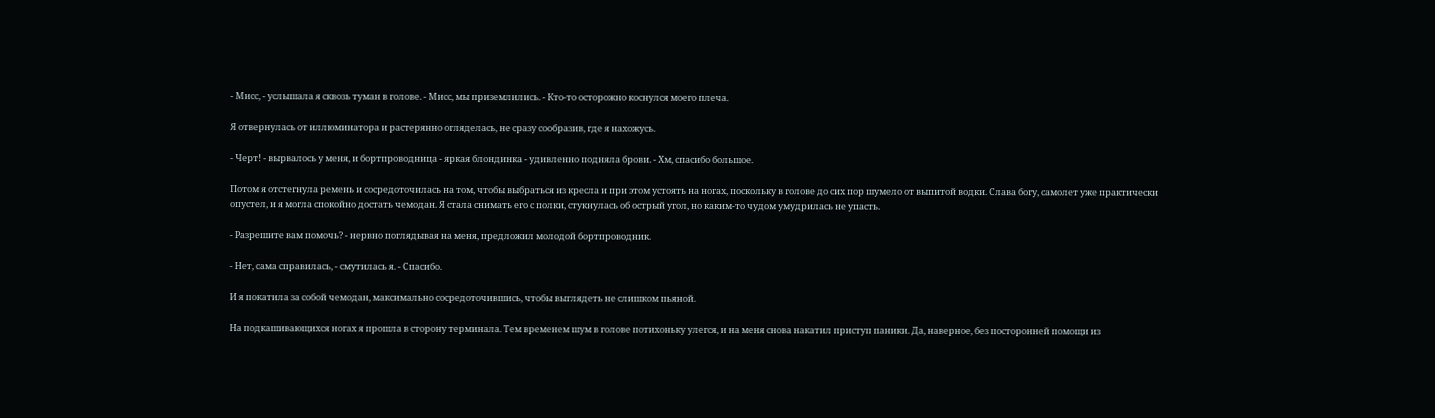- Мисс, - услышала я сквозь туман в голове. - Мисс, мы приземлились. - Кто-то осторожно коснулся моего плеча.

Я отвернулась от иллюминатора и растерянно огляделась, не сразу сообразив, где я нахожусь.

- Черт! - вырвалось у меня, и бортпроводница - яркая блондинка - удивленно подняла брови. - Хм, спасибо большое.

Потом я отстегнула ремень и сосредоточилась на том, чтобы выбраться из кресла и при этом устоять на ногах, поскольку в голове до сих пор шумело от выпитой водки. Слава богу, самолет уже практически опустел, и я могла спокойно достать чемодан. Я стала снимать его с полки, стукнулась об острый угол, но каким-то чудом умудрилась не упасть.

- Разрешите вам помочь? - нервно поглядывая на меня, предложил молодой бортпроводник.

- Нет, сама справилась, - смутилась я. - Спасибо.

И я покатила за собой чемодан, максимально сосредоточившись, чтобы выглядеть не слишком пьяной.

На подкашивающихся ногах я прошла в сторону терминала. Тем временем шум в голове потихоньку улегся, и на меня снова накатил приступ паники. Да, наверное, без посторонней помощи из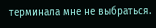терминала мне не выбраться.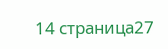14 страница27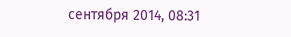сентября 2014, 08:31